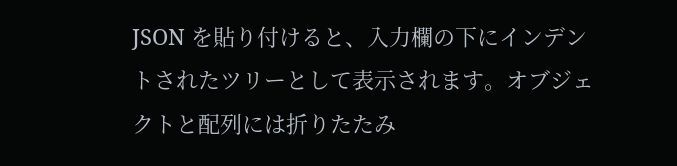JSON を貼り付けると、入力欄の下にインデントされたツリーとして表示されます。オブジェクトと配列には折りたたみ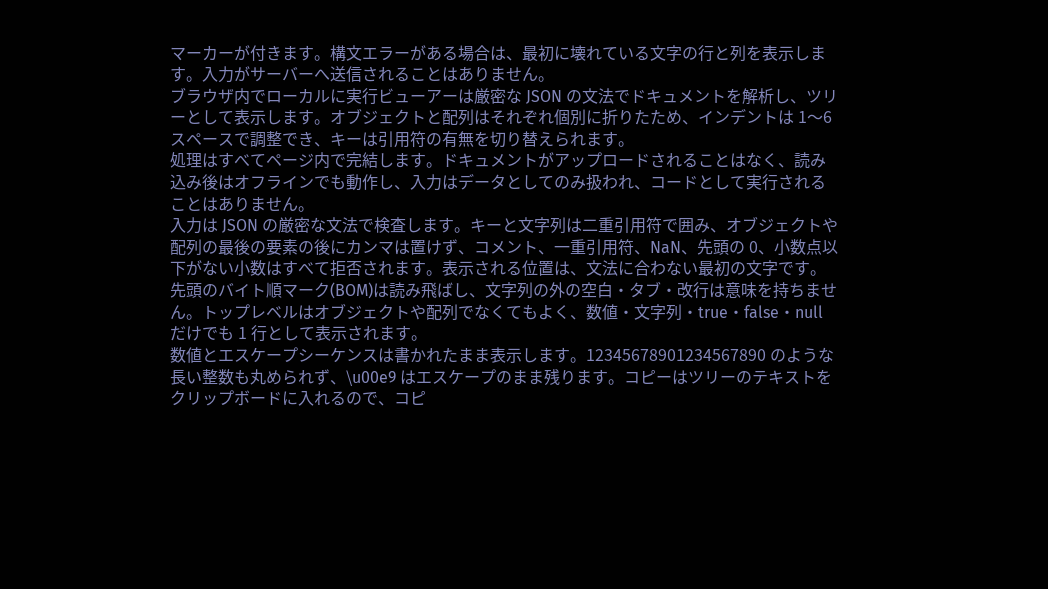マーカーが付きます。構文エラーがある場合は、最初に壊れている文字の行と列を表示します。入力がサーバーへ送信されることはありません。
ブラウザ内でローカルに実行ビューアーは厳密な JSON の文法でドキュメントを解析し、ツリーとして表示します。オブジェクトと配列はそれぞれ個別に折りたため、インデントは 1〜6 スペースで調整でき、キーは引用符の有無を切り替えられます。
処理はすべてページ内で完結します。ドキュメントがアップロードされることはなく、読み込み後はオフラインでも動作し、入力はデータとしてのみ扱われ、コードとして実行されることはありません。
入力は JSON の厳密な文法で検査します。キーと文字列は二重引用符で囲み、オブジェクトや配列の最後の要素の後にカンマは置けず、コメント、一重引用符、NaN、先頭の 0、小数点以下がない小数はすべて拒否されます。表示される位置は、文法に合わない最初の文字です。
先頭のバイト順マーク(BOM)は読み飛ばし、文字列の外の空白・タブ・改行は意味を持ちません。トップレベルはオブジェクトや配列でなくてもよく、数値・文字列・true・false・null だけでも 1 行として表示されます。
数値とエスケープシーケンスは書かれたまま表示します。12345678901234567890 のような長い整数も丸められず、\u00e9 はエスケープのまま残ります。コピーはツリーのテキストをクリップボードに入れるので、コピ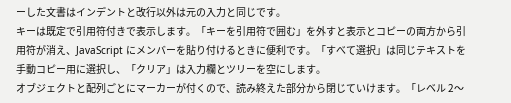ーした文書はインデントと改行以外は元の入力と同じです。
キーは既定で引用符付きで表示します。「キーを引用符で囲む」を外すと表示とコピーの両方から引用符が消え、JavaScript にメンバーを貼り付けるときに便利です。「すべて選択」は同じテキストを手動コピー用に選択し、「クリア」は入力欄とツリーを空にします。
オブジェクトと配列ごとにマーカーが付くので、読み終えた部分から閉じていけます。「レベル 2〜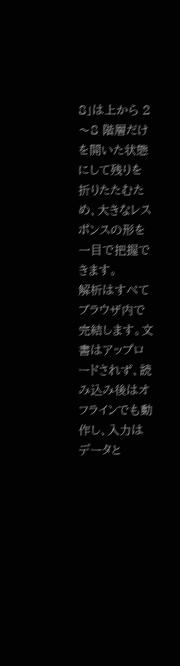8」は上から 2〜8 階層だけを開いた状態にして残りを折りたたむため、大きなレスポンスの形を一目で把握できます。
解析はすべてブラウザ内で完結します。文書はアップロードされず、読み込み後はオフラインでも動作し、入力はデータと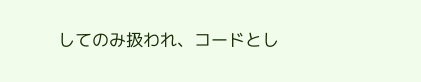してのみ扱われ、コードとし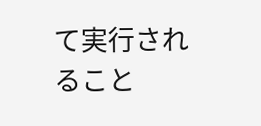て実行されること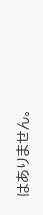はありません。